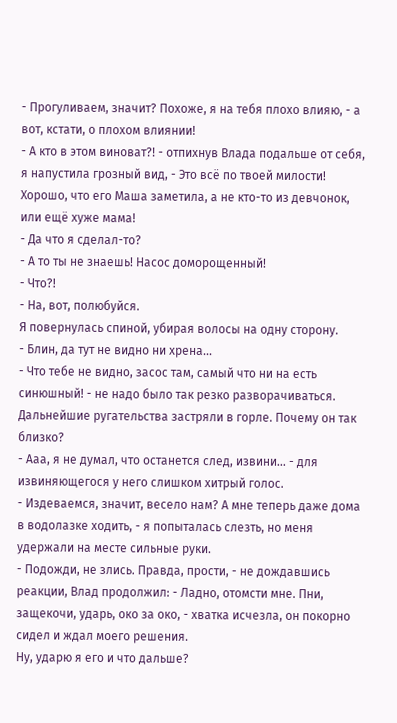- Прогуливаем, значит? Похоже, я на тебя плохо влияю, - а вот, кстати, о плохом влиянии!
- А кто в этом виноват?! - отпихнув Влада подальше от себя, я напустила грозный вид, - Это всё по твоей милости! Хорошо, что его Маша заметила, а не кто-то из девчонок, или ещё хуже мама!
- Да что я сделал-то?
- А то ты не знаешь! Насос доморощенный!
- Что?!
- На, вот, полюбуйся.
Я повернулась спиной, убирая волосы на одну сторону.
- Блин, да тут не видно ни хрена...
- Что тебе не видно, засос там, самый что ни на есть синюшный! - не надо было так резко разворачиваться. Дальнейшие ругательства застряли в горле. Почему он так близко?
- Ааа, я не думал, что останется след, извини... - для извиняющегося у него слишком хитрый голос.
- Издеваемся, значит, весело нам? А мне теперь даже дома в водолазке ходить, - я попыталась слезть, но меня удержали на месте сильные руки.
- Подожди, не злись. Правда, прости, - не дождавшись реакции, Влад продолжил: - Ладно, отомсти мне. Пни, защекочи, ударь, око за око, - хватка исчезла, он покорно сидел и ждал моего решения.
Ну, ударю я его и что дальше?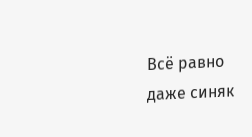Всё равно даже синяк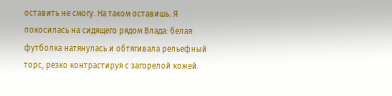оставить не смогу. На таком оставишь. Я покосилась на сидящего рядом Влада: белая футболка натянулась и обтягивала рельефный торс, резко контрастируя с загорелой кожей.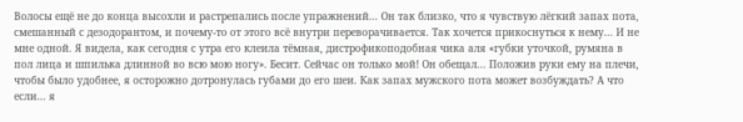Волосы ещё не до конца высохли и растрепались после упражнений... Он так близко, что я чувствую лёгкий запах пота, смешанный с дезодорантом, и почему-то от этого всё внутри переворачивается. Так хочется прикоснуться к нему... И не мне одной. Я видела, как сегодня с утра его клеила тёмная, дистрофикоподобная чика аля «губки уточкой, румяна в пол лица и шпилька длинной во всю мою ногу». Бесит. Сейчас он только мой! Он обещал... Положив руки ему на плечи, чтобы было удобнее, я осторожно дотронулась губами до его шеи. Как запах мужского пота может возбуждать? А что если... я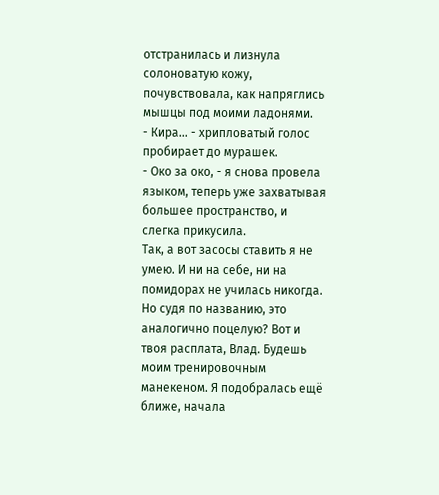отстранилась и лизнула солоноватую кожу, почувствовала, как напряглись мышцы под моими ладонями.
- Кира... - хрипловатый голос пробирает до мурашек.
- Око за око, - я снова провела языком, теперь уже захватывая большее пространство, и слегка прикусила.
Так, а вот засосы ставить я не умею. И ни на себе, ни на помидорах не училась никогда. Но судя по названию, это аналогично поцелую? Вот и твоя расплата, Влад. Будешь моим тренировочным манекеном. Я подобралась ещё ближе, начала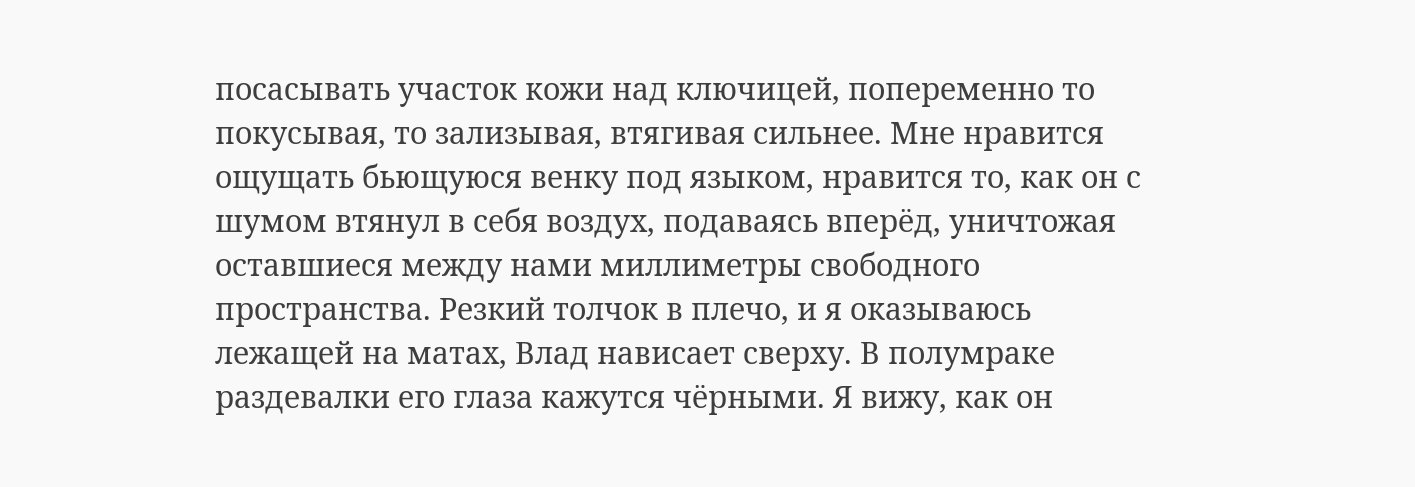посасывать участок кожи над ключицей, попеременно то покусывая, то зализывая, втягивая сильнее. Мне нравится ощущать бьющуюся венку под языком, нравится то, как он с шумом втянул в себя воздух, подаваясь вперёд, уничтожая оставшиеся между нами миллиметры свободного пространства. Резкий толчок в плечо, и я оказываюсь лежащей на матах, Влад нависает сверху. В полумраке раздевалки его глаза кажутся чёрными. Я вижу, как он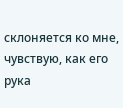склоняется ко мне, чувствую, как его рука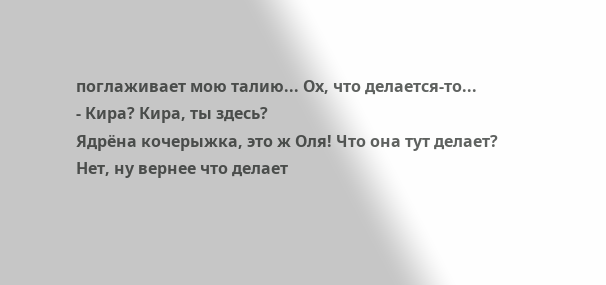поглаживает мою талию... Ох, что делается-то...
- Кира? Кира, ты здесь?
Ядрёна кочерыжка, это ж Оля! Что она тут делает? Нет, ну вернее что делает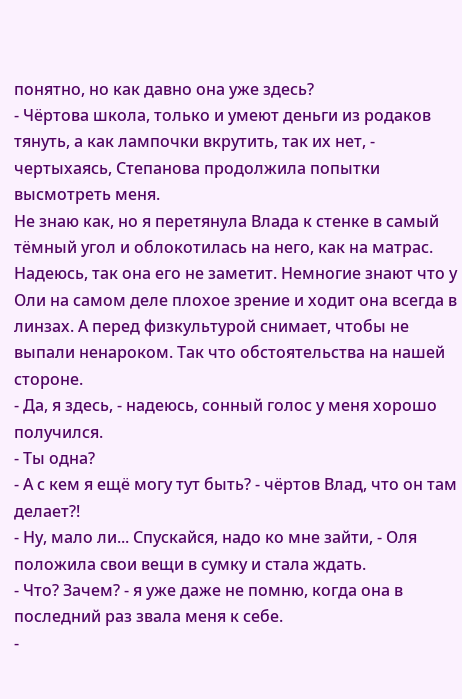понятно, но как давно она уже здесь?
- Чёртова школа, только и умеют деньги из родаков тянуть, а как лампочки вкрутить, так их нет, - чертыхаясь, Степанова продолжила попытки высмотреть меня.
Не знаю как, но я перетянула Влада к стенке в самый тёмный угол и облокотилась на него, как на матрас. Надеюсь, так она его не заметит. Немногие знают что у Оли на самом деле плохое зрение и ходит она всегда в линзах. А перед физкультурой снимает, чтобы не выпали ненароком. Так что обстоятельства на нашей стороне.
- Да, я здесь, - надеюсь, сонный голос у меня хорошо получился.
- Ты одна?
- А с кем я ещё могу тут быть? - чёртов Влад, что он там делает?!
- Ну, мало ли... Спускайся, надо ко мне зайти, - Оля положила свои вещи в сумку и стала ждать.
- Что? Зачем? - я уже даже не помню, когда она в последний раз звала меня к себе.
-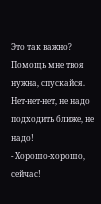Это так важно? Помощь мне твоя нужна, спускайся.
Нет-нет-нет, не надо подходить ближе, не надо!
- Хорошо-хорошо, сейчас!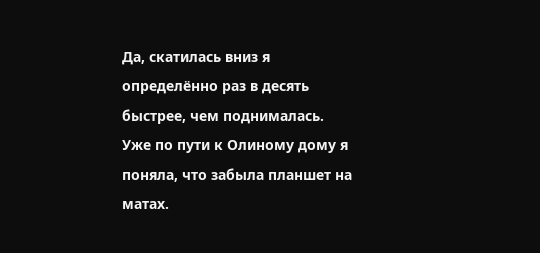Да, скатилась вниз я определённо раз в десять быстрее, чем поднималась.
Уже по пути к Олиному дому я поняла, что забыла планшет на матах.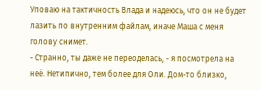Уповаю на тактичность Влада и надеюсь, что он не будет лазить по внутренним файлам, иначе Маша с меня голову снимет.
- Странно, ты даже не переоделась, - я посмотрела на неё. Нетипично, тем более для Оли. Дом-то близко,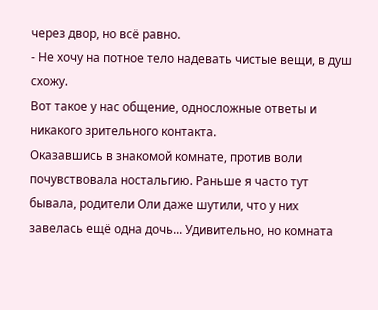через двор, но всё равно.
- Не хочу на потное тело надевать чистые вещи, в душ схожу.
Вот такое у нас общение, односложные ответы и никакого зрительного контакта.
Оказавшись в знакомой комнате, против воли почувствовала ностальгию. Раньше я часто тут бывала, родители Оли даже шутили, что у них завелась ещё одна дочь... Удивительно, но комната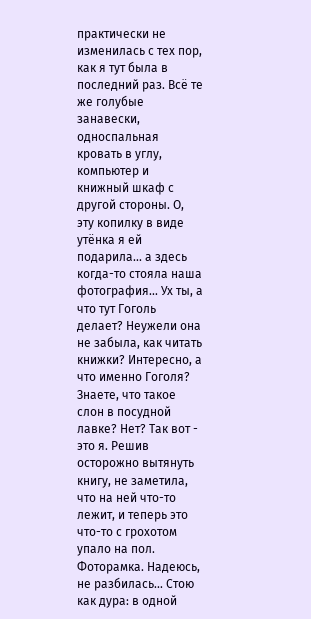практически не изменилась с тех пор, как я тут была в последний раз. Всё те же голубые занавески, односпальная кровать в углу, компьютер и книжный шкаф с другой стороны. О, эту копилку в виде утёнка я ей подарила... а здесь когда-то стояла наша фотография... Ух ты, а что тут Гоголь делает? Неужели она не забыла, как читать книжки? Интересно, а что именно Гоголя?
Знаете, что такое слон в посудной лавке? Нет? Так вот - это я. Решив осторожно вытянуть книгу, не заметила, что на ней что-то лежит, и теперь это что-то с грохотом упало на пол. Фоторамка. Надеюсь, не разбилась... Стою как дура: в одной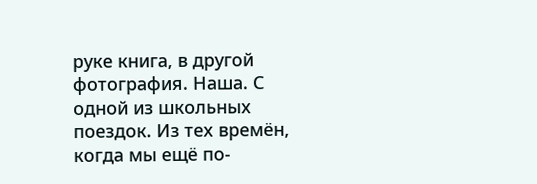руке книга, в другой фотография. Наша. С одной из школьных поездок. Из тех времён, когда мы ещё по-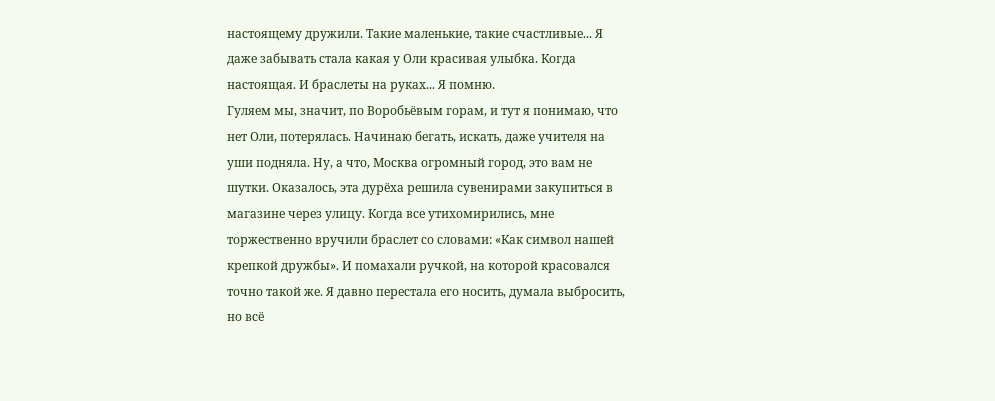настоящему дружили. Такие маленькие, такие счастливые... Я даже забывать стала какая у Оли красивая улыбка. Когда настоящая. И браслеты на руках... Я помню.
Гуляем мы, значит, по Воробьёвым горам, и тут я понимаю, что нет Оли, потерялась. Начинаю бегать, искать, даже учителя на уши подняла. Ну, а что, Москва огромный город, это вам не шутки. Оказалось, эта дурёха решила сувенирами закупиться в магазине через улицу. Когда все утихомирились, мне торжественно вручили браслет со словами: «Как символ нашей крепкой дружбы». И помахали ручкой, на которой красовался точно такой же. Я давно перестала его носить, думала выбросить, но всё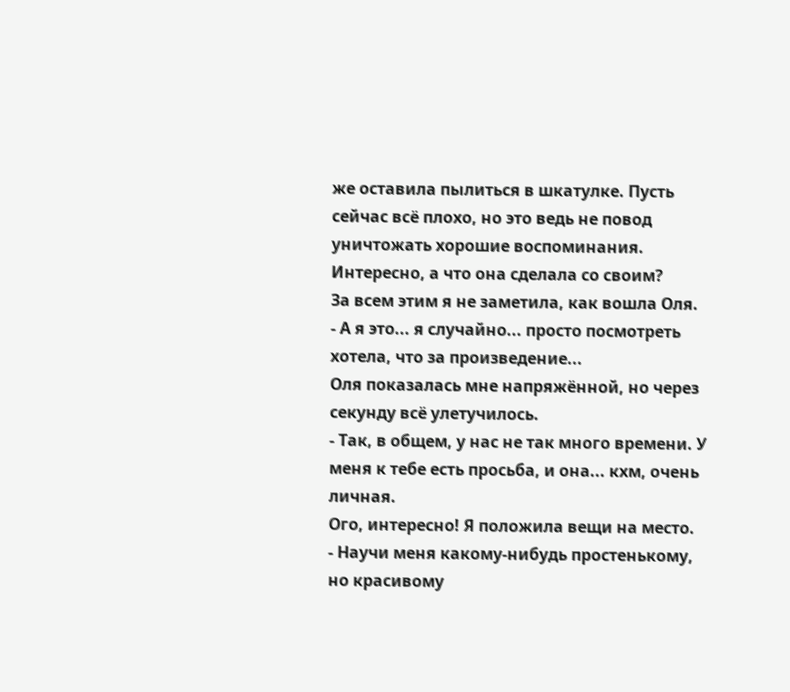же оставила пылиться в шкатулке. Пусть сейчас всё плохо, но это ведь не повод уничтожать хорошие воспоминания. Интересно, а что она сделала со своим?
За всем этим я не заметила, как вошла Оля.
- А я это... я случайно... просто посмотреть хотела, что за произведение...
Оля показалась мне напряжённой, но через секунду всё улетучилось.
- Так, в общем, у нас не так много времени. У меня к тебе есть просьба, и она... кхм, очень личная.
Ого, интересно! Я положила вещи на место.
- Научи меня какому-нибудь простенькому, но красивому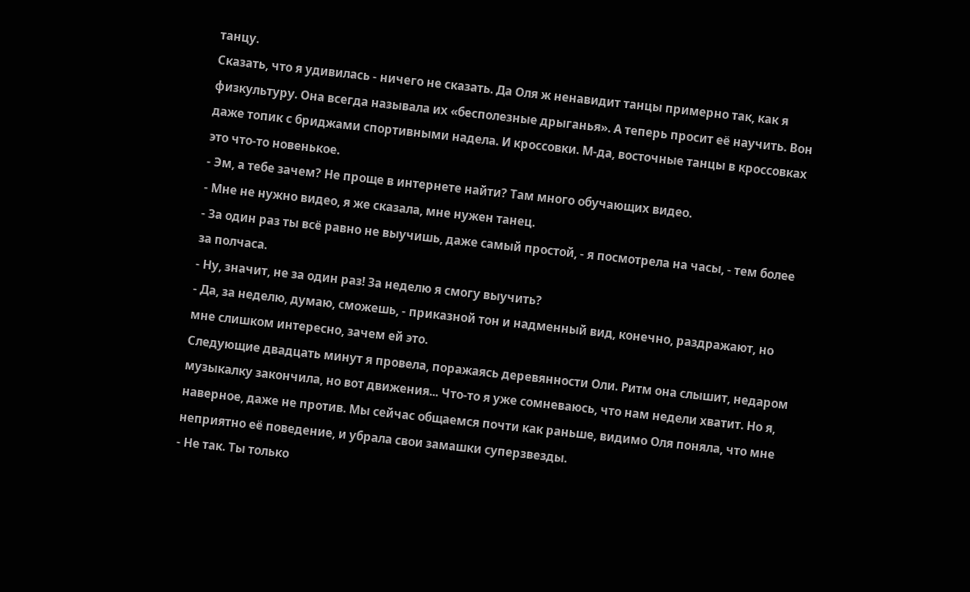танцу.
Сказать, что я удивилась - ничего не сказать. Да Оля ж ненавидит танцы примерно так, как я физкультуру. Она всегда называла их «бесполезные дрыганья». А теперь просит её научить. Вон даже топик с бриджами спортивными надела. И кроссовки. М-да, восточные танцы в кроссовках это что-то новенькое.
- Эм, а тебе зачем? Не проще в интернете найти? Там много обучающих видео.
- Мне не нужно видео, я же сказала, мне нужен танец.
- За один раз ты всё равно не выучишь, даже самый простой, - я посмотрела на часы, - тем более за полчаса.
- Ну, значит, не за один раз! За неделю я смогу выучить?
- Да, за неделю, думаю, сможешь, - приказной тон и надменный вид, конечно, раздражают, но мне слишком интересно, зачем ей это.
Следующие двадцать минут я провела, поражаясь деревянности Оли. Ритм она слышит, недаром музыкалку закончила, но вот движения... Что-то я уже сомневаюсь, что нам недели хватит. Но я, наверное, даже не против. Мы сейчас общаемся почти как раньше, видимо Оля поняла, что мне неприятно её поведение, и убрала свои замашки суперзвезды.
- Не так. Ты только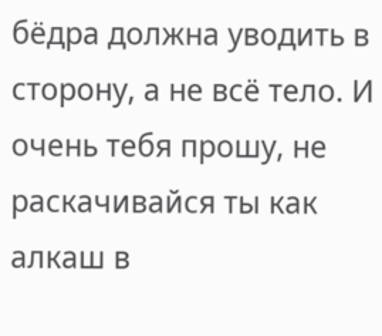бёдра должна уводить в сторону, а не всё тело. И очень тебя прошу, не раскачивайся ты как алкаш в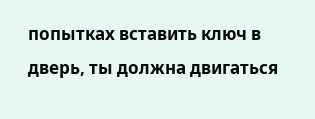попытках вставить ключ в дверь, ты должна двигаться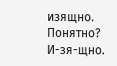изящно. Понятно? И-зя-щно.